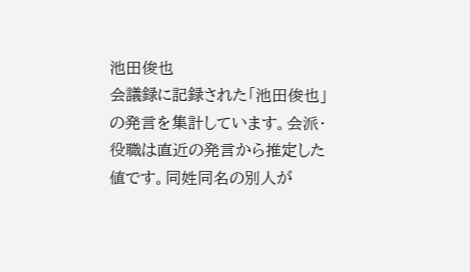池田俊也
会議録に記録された「池田俊也」の発言を集計しています。会派・役職は直近の発言から推定した値です。同姓同名の別人が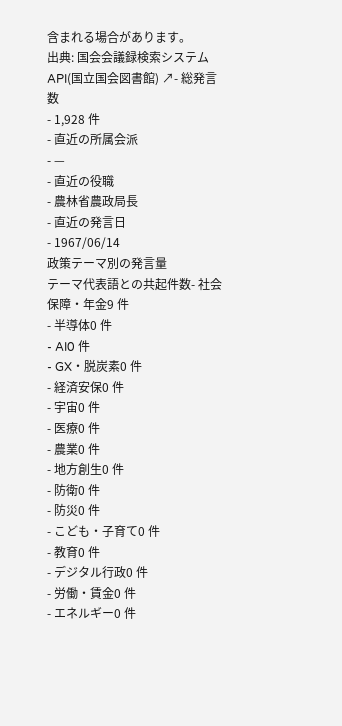含まれる場合があります。
出典: 国会会議録検索システム API(国立国会図書館) ↗- 総発言数
- 1,928 件
- 直近の所属会派
- —
- 直近の役職
- 農林省農政局長
- 直近の発言日
- 1967/06/14
政策テーマ別の発言量
テーマ代表語との共起件数- 社会保障・年金9 件
- 半導体0 件
- AI0 件
- GX・脱炭素0 件
- 経済安保0 件
- 宇宙0 件
- 医療0 件
- 農業0 件
- 地方創生0 件
- 防衛0 件
- 防災0 件
- こども・子育て0 件
- 教育0 件
- デジタル行政0 件
- 労働・賃金0 件
- エネルギー0 件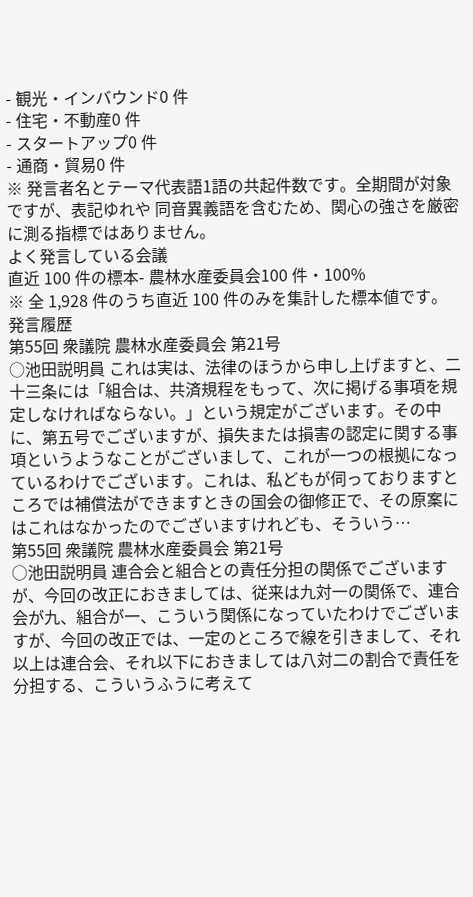- 観光・インバウンド0 件
- 住宅・不動産0 件
- スタートアップ0 件
- 通商・貿易0 件
※ 発言者名とテーマ代表語1語の共起件数です。全期間が対象ですが、表記ゆれや 同音異義語を含むため、関心の強さを厳密に測る指標ではありません。
よく発言している会議
直近 100 件の標本- 農林水産委員会100 件・100%
※ 全 1,928 件のうち直近 100 件のみを集計した標本値です。
発言履歴
第55回 衆議院 農林水産委員会 第21号
○池田説明員 これは実は、法律のほうから申し上げますと、二十三条には「組合は、共済規程をもって、次に掲げる事項を規定しなければならない。」という規定がございます。その中に、第五号でございますが、損失または損害の認定に関する事項というようなことがございまして、これが一つの根拠になっているわけでございます。これは、私どもが伺っておりますところでは補償法ができますときの国会の御修正で、その原案にはこれはなかったのでございますけれども、そういう…
第55回 衆議院 農林水産委員会 第21号
○池田説明員 連合会と組合との責任分担の関係でございますが、今回の改正におきましては、従来は九対一の関係で、連合会が九、組合が一、こういう関係になっていたわけでございますが、今回の改正では、一定のところで線を引きまして、それ以上は連合会、それ以下におきましては八対二の割合で責任を分担する、こういうふうに考えて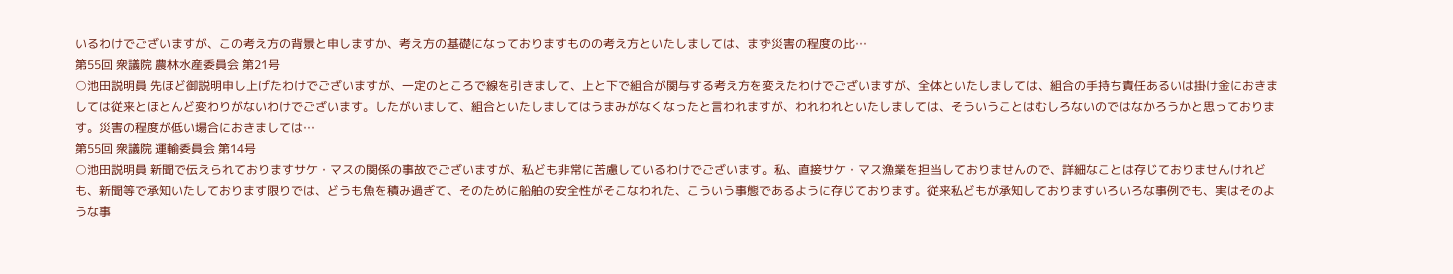いるわけでございますが、この考え方の背景と申しますか、考え方の基礎になっておりますものの考え方といたしましては、まず災害の程度の比…
第55回 衆議院 農林水産委員会 第21号
○池田説明員 先ほど御説明申し上げたわけでございますが、一定のところで線を引きまして、上と下で組合が関与する考え方を変えたわけでございますが、全体といたしましては、組合の手持ち責任あるいは掛け金におきましては従来とほとんど変わりがないわけでございます。したがいまして、組合といたしましてはうまみがなくなったと言われますが、われわれといたしましては、そういうことはむしろないのではなかろうかと思っております。災害の程度が低い場合におきましては…
第55回 衆議院 運輸委員会 第14号
○池田説明員 新聞で伝えられておりますサケ・マスの関係の事故でございますが、私ども非常に苦慮しているわけでございます。私、直接サケ・マス漁業を担当しておりませんので、詳細なことは存じておりませんけれども、新聞等で承知いたしております限りでは、どうも魚を積み過ぎて、そのために船舶の安全性がそこなわれた、こういう事態であるように存じております。従来私どもが承知しておりますいろいろな事例でも、実はそのような事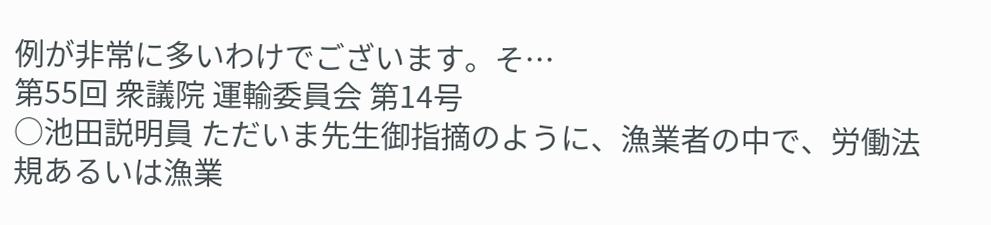例が非常に多いわけでございます。そ…
第55回 衆議院 運輸委員会 第14号
○池田説明員 ただいま先生御指摘のように、漁業者の中で、労働法規あるいは漁業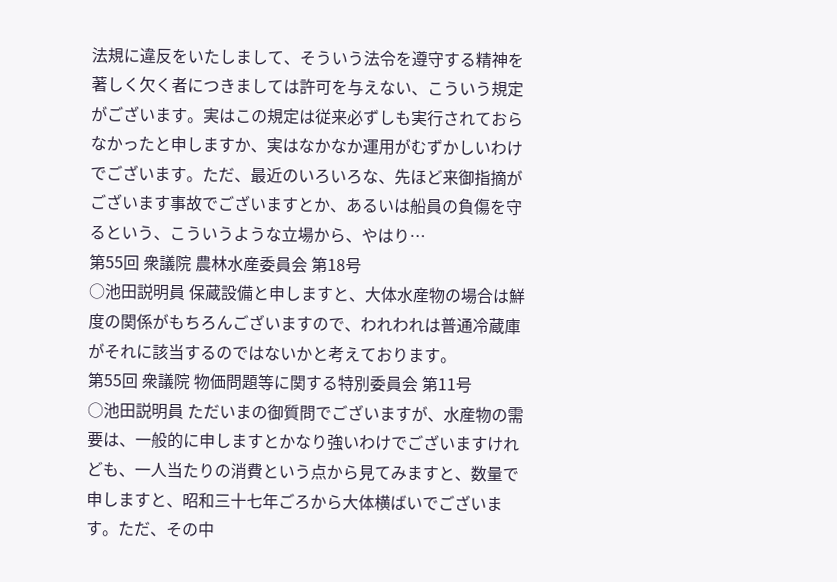法規に違反をいたしまして、そういう法令を遵守する精神を著しく欠く者につきましては許可を与えない、こういう規定がございます。実はこの規定は従来必ずしも実行されておらなかったと申しますか、実はなかなか運用がむずかしいわけでございます。ただ、最近のいろいろな、先ほど来御指摘がございます事故でございますとか、あるいは船員の負傷を守るという、こういうような立場から、やはり…
第55回 衆議院 農林水産委員会 第18号
○池田説明員 保蔵設備と申しますと、大体水産物の場合は鮮度の関係がもちろんございますので、われわれは普通冷蔵庫がそれに該当するのではないかと考えております。
第55回 衆議院 物価問題等に関する特別委員会 第11号
○池田説明員 ただいまの御質問でございますが、水産物の需要は、一般的に申しますとかなり強いわけでございますけれども、一人当たりの消費という点から見てみますと、数量で申しますと、昭和三十七年ごろから大体横ばいでございます。ただ、その中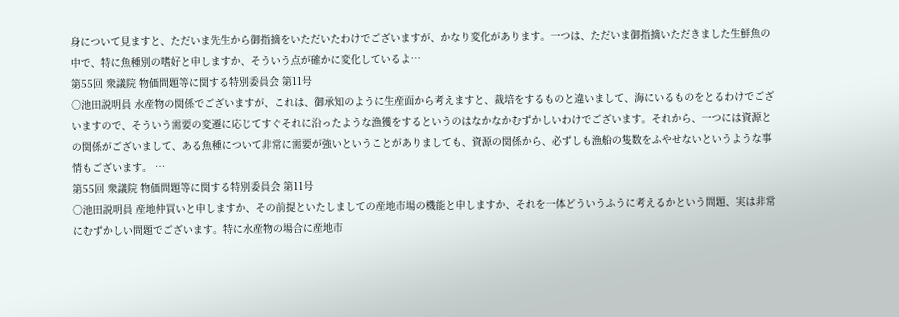身について見ますと、ただいま先生から御指摘をいただいたわけでございますが、かなり変化があります。一つは、ただいま御指摘いただきました生鮮魚の中で、特に魚種別の嗜好と申しますか、そういう点が確かに変化しているよ…
第55回 衆議院 物価問題等に関する特別委員会 第11号
○池田説明員 水産物の関係でございますが、これは、御承知のように生産面から考えますと、裁培をするものと違いまして、海にいるものをとるわけでございますので、そういう需要の変遷に応じてすぐそれに沿ったような漁獲をするというのはなかなかむずかしいわけでございます。それから、一つには資源との関係がございまして、ある魚種について非常に需要が強いということがありましても、資源の関係から、必ずしも漁船の隻数をふやせないというような事情もございます。 …
第55回 衆議院 物価問題等に関する特別委員会 第11号
○池田説明員 産地仲買いと申しますか、その前提といたしましての産地市場の機能と申しますか、それを一体どういうふうに考えるかという問題、実は非常にむずかしい問題でございます。特に水産物の場合に産地市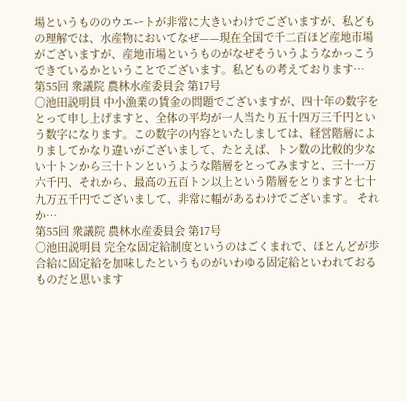場というもののウエートが非常に大きいわけでございますが、私どもの理解では、水産物においてなぜ——現在全国で千二百ほど産地市場がございますが、産地市場というものがなぜそういうようなかっこうできているかということでございます。私どもの考えております…
第55回 衆議院 農林水産委員会 第17号
○池田説明員 中小漁業の賃金の問題でございますが、四十年の数字をとって申し上げますと、全体の平均が一人当たり五十四万三千円という数字になります。この数字の内容といたしましては、経営階層によりましてかなり違いがございまして、たとえば、トン数の比較的少ない十トンから三十トンというような階層をとってみますと、三十一万六千円、それから、最高の五百トン以上という階層をとりますと七十九万五千円でございまして、非常に幅があるわけでございます。 それか…
第55回 衆議院 農林水産委員会 第17号
○池田説明員 完全な固定給制度というのはごくまれで、ほとんどが歩合給に固定給を加味したというものがいわゆる固定給といわれておるものだと思います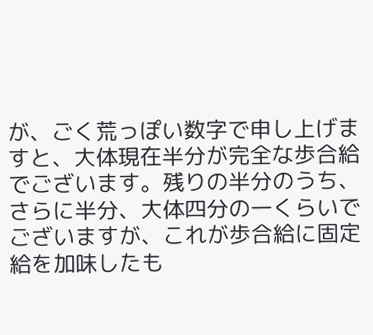が、ごく荒っぽい数字で申し上げますと、大体現在半分が完全な歩合給でございます。残りの半分のうち、さらに半分、大体四分の一くらいでございますが、これが歩合給に固定給を加味したも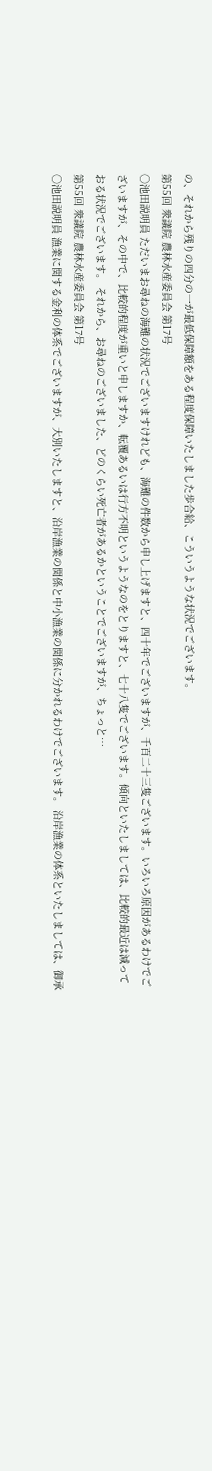の、それから残りの四分の一が最低保障額をある程度保障いたしました歩合給、こういうような状況でございます。
第55回 衆議院 農林水産委員会 第17号
○池田説明員 ただいまお尋ねの海難の状況でございますけれども、海難の件数から申し上げますと、四十年でございますが、千百二十三隻ございます。いろいろ原因があるわけでございますが、その中で、比較的程度が重いと申しますか、転覆あるいは行方不明というようなのをとりますと、七十八隻でございます。傾向といたしましては、比較的最近は減っておる状況でございます。 それから、お尋ねのございました、どのくらい死亡者があるかということでございますが、ちょっと…
第55回 衆議院 農林水産委員会 第17号
○池田説明員 漁業に関する金利の体系でございますが、大別いたしますと、沿岸漁業の関係と中小漁業の関係に分かれるわけでございます。 沿岸漁業の体系といたしましては、御承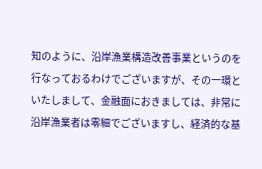知のように、沿岸漁業構造改善事業というのを行なっておるわけでございますが、その一環といたしまして、金融面におきましては、非常に沿岸漁業者は零細でございますし、経済的な基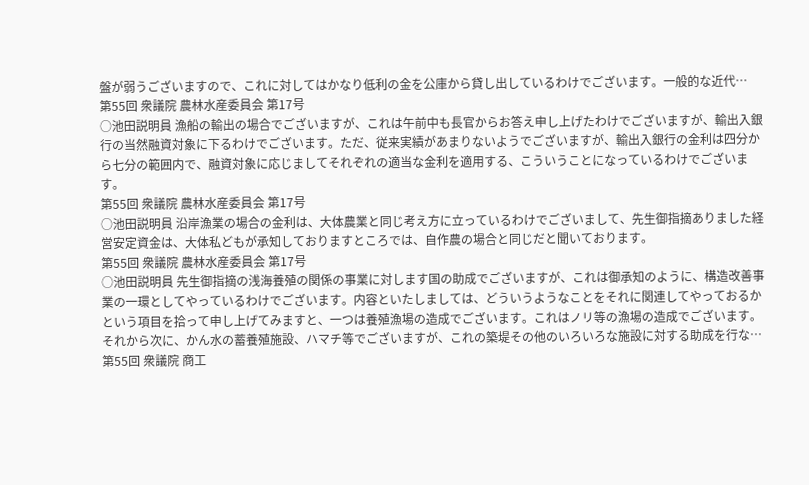盤が弱うございますので、これに対してはかなり低利の金を公庫から貸し出しているわけでございます。一般的な近代…
第55回 衆議院 農林水産委員会 第17号
○池田説明員 漁船の輸出の場合でございますが、これは午前中も長官からお答え申し上げたわけでございますが、輸出入銀行の当然融資対象に下るわけでございます。ただ、従来実績があまりないようでございますが、輸出入銀行の金利は四分から七分の範囲内で、融資対象に応じましてそれぞれの適当な金利を適用する、こういうことになっているわけでございます。
第55回 衆議院 農林水産委員会 第17号
○池田説明員 沿岸漁業の場合の金利は、大体農業と同じ考え方に立っているわけでございまして、先生御指摘ありました経営安定資金は、大体私どもが承知しておりますところでは、自作農の場合と同じだと聞いております。
第55回 衆議院 農林水産委員会 第17号
○池田説明員 先生御指摘の浅海養殖の関係の事業に対します国の助成でございますが、これは御承知のように、構造改善事業の一環としてやっているわけでございます。内容といたしましては、どういうようなことをそれに関連してやっておるかという項目を拾って申し上げてみますと、一つは養殖漁場の造成でございます。これはノリ等の漁場の造成でございます。それから次に、かん水の蓄養殖施設、ハマチ等でございますが、これの築堤その他のいろいろな施設に対する助成を行な…
第55回 衆議院 商工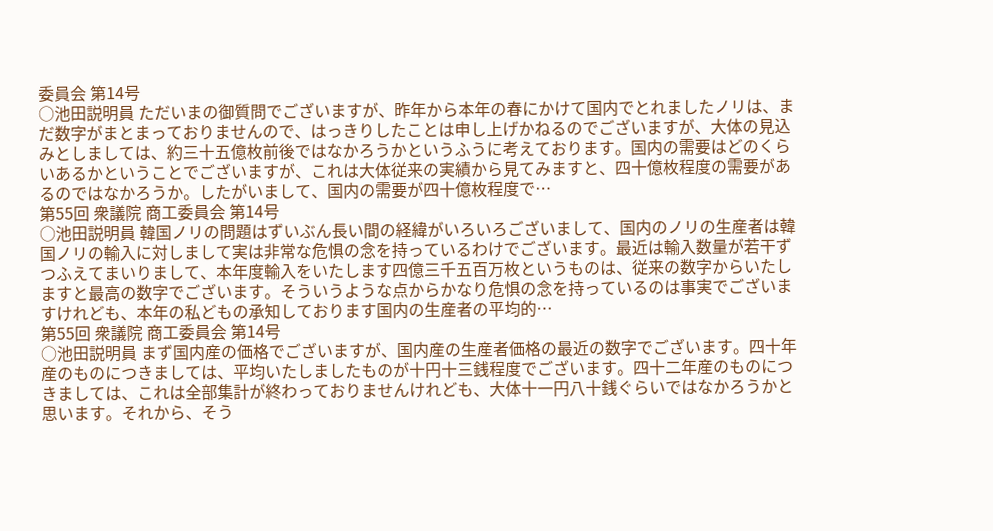委員会 第14号
○池田説明員 ただいまの御質問でございますが、昨年から本年の春にかけて国内でとれましたノリは、まだ数字がまとまっておりませんので、はっきりしたことは申し上げかねるのでございますが、大体の見込みとしましては、約三十五億枚前後ではなかろうかというふうに考えております。国内の需要はどのくらいあるかということでございますが、これは大体従来の実績から見てみますと、四十億枚程度の需要があるのではなかろうか。したがいまして、国内の需要が四十億枚程度で…
第55回 衆議院 商工委員会 第14号
○池田説明員 韓国ノリの問題はずいぶん長い間の経緯がいろいろございまして、国内のノリの生産者は韓国ノリの輸入に対しまして実は非常な危惧の念を持っているわけでございます。最近は輸入数量が若干ずつふえてまいりまして、本年度輸入をいたします四億三千五百万枚というものは、従来の数字からいたしますと最高の数字でございます。そういうような点からかなり危惧の念を持っているのは事実でございますけれども、本年の私どもの承知しております国内の生産者の平均的…
第55回 衆議院 商工委員会 第14号
○池田説明員 まず国内産の価格でございますが、国内産の生産者価格の最近の数字でございます。四十年産のものにつきましては、平均いたしましたものが十円十三銭程度でございます。四十二年産のものにつきましては、これは全部集計が終わっておりませんけれども、大体十一円八十銭ぐらいではなかろうかと思います。それから、そう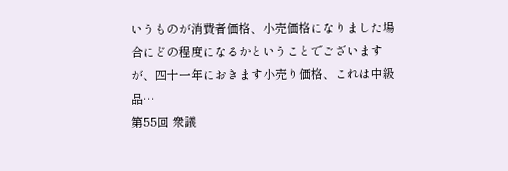いうものが消費者価格、小売価格になりました場合にどの程度になるかということでございますが、四十一年におきます小売り価格、これは中級品…
第55回 衆議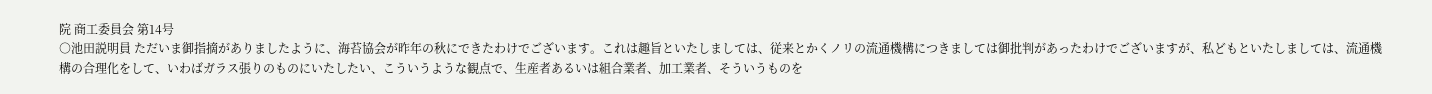院 商工委員会 第14号
○池田説明員 ただいま御指摘がありましたように、海苔協会が昨年の秋にできたわけでございます。これは趣旨といたしましては、従来とかくノリの流通機構につきましては御批判があったわけでございますが、私どもといたしましては、流通機構の合理化をして、いわばガラス張りのものにいたしたい、こういうような観点で、生産者あるいは組合業者、加工業者、そういうものを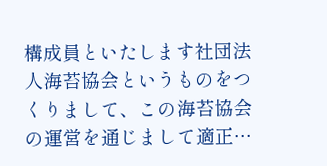構成員といたします社団法人海苔協会というものをつくりまして、この海苔協会の運営を通じまして適正…